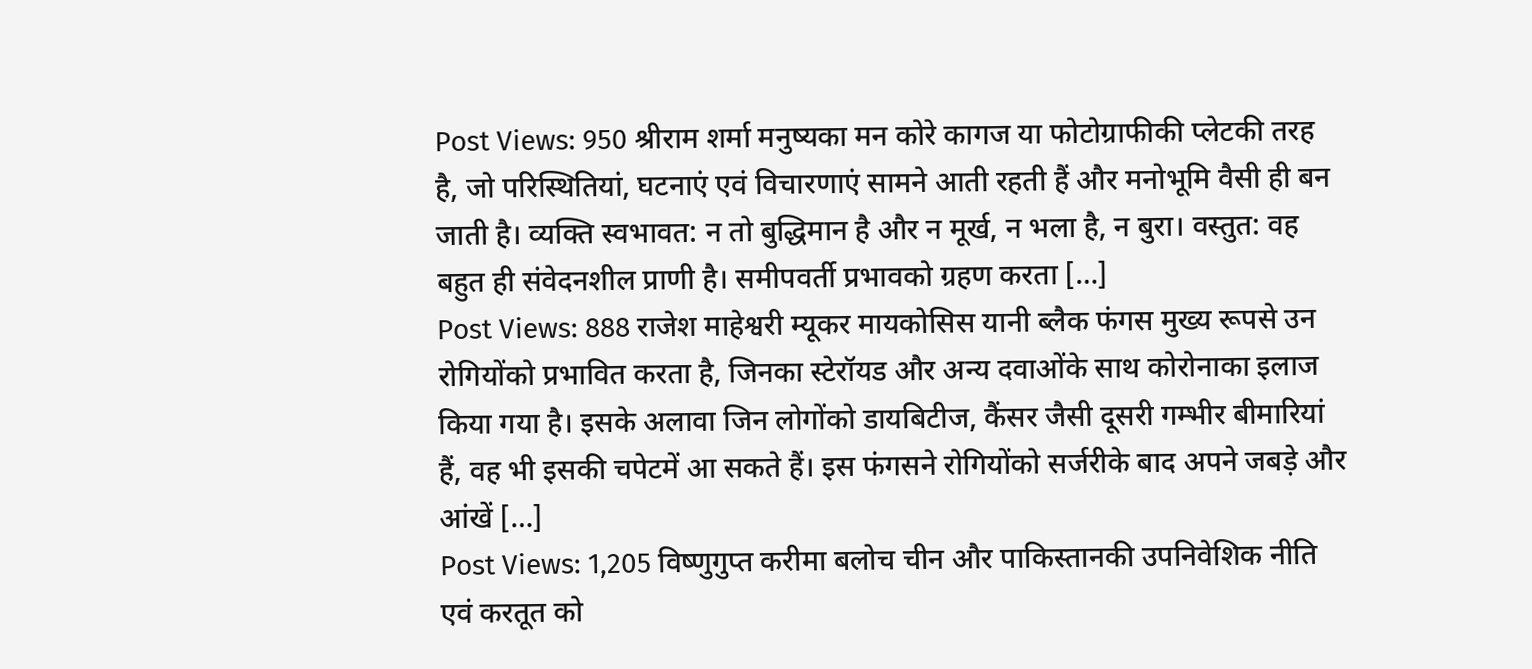Post Views: 950 श्रीराम शर्मा मनुष्यका मन कोरे कागज या फोटोग्राफीकी प्लेटकी तरह है, जो परिस्थितियां, घटनाएं एवं विचारणाएं सामने आती रहती हैं और मनोभूमि वैसी ही बन जाती है। व्यक्ति स्वभावत: न तो बुद्धिमान है और न मूर्ख, न भला है, न बुरा। वस्तुत: वह बहुत ही संवेदनशील प्राणी है। समीपवर्ती प्रभावको ग्रहण करता […]
Post Views: 888 राजेश माहेश्वरी म्यूकर मायकोसिस यानी ब्लैक फंगस मुख्य रूपसे उन रोगियोंको प्रभावित करता है, जिनका स्टेरॉयड और अन्य दवाओंके साथ कोरोनाका इलाज किया गया है। इसके अलावा जिन लोगोंको डायबिटीज, कैंसर जैसी दूसरी गम्भीर बीमारियां हैं, वह भी इसकी चपेटमें आ सकते हैं। इस फंगसने रोगियोंको सर्जरीके बाद अपने जबड़े और आंखें […]
Post Views: 1,205 विष्णुगुप्त करीमा बलोच चीन और पाकिस्तानकी उपनिवेशिक नीति एवं करतूत को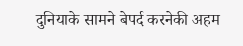दुनियाके सामने बेपर्द करनेकी अहम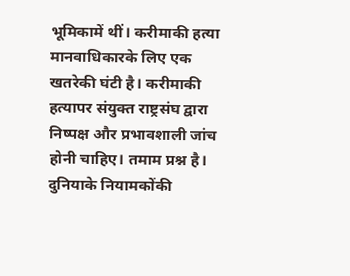भूमिकामें थीं। करीमाकी हत्या मानवाधिकारके लिए एक खतरेकी घंटी है। करीमाकी हत्यापर संयुक्त राष्ट्रसंघ द्वारा निष्पक्ष और प्रभावशाली जांच होनी चाहिए। तमाम प्रश्न है। दुनियाके नियामकोंकी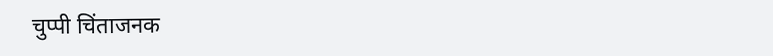चुप्पी चिंताजनक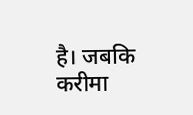है। जबकि करीमा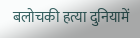बलोचकी हत्या दुनियामें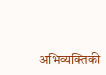अभिव्यक्तिकी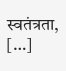स्वतंत्रता, […]